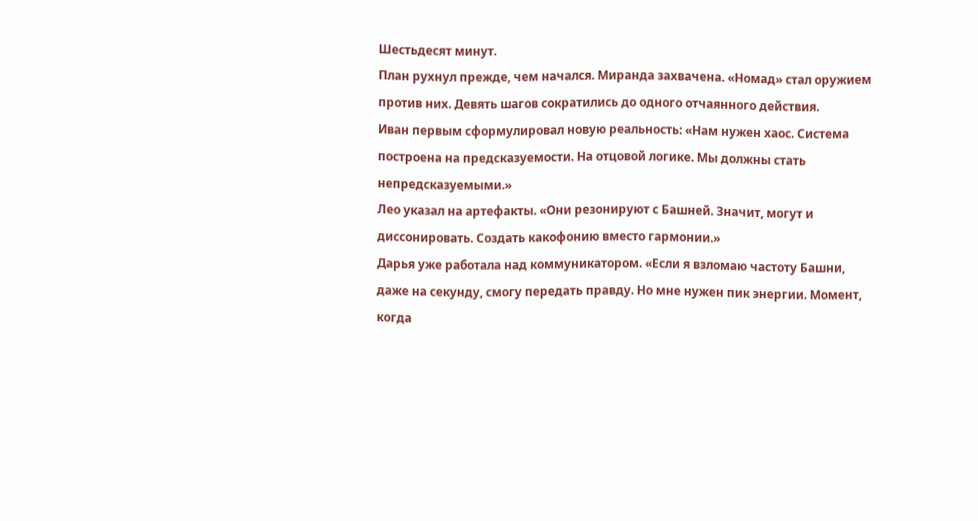Шестьдесят минут.
План рухнул прежде, чем начался. Миранда захвачена. «Номад» стал оружием против них. Девять шагов сократились до одного отчаянного действия.
Иван первым сформулировал новую реальность: «Нам нужен хаос. Система построена на предсказуемости. На отцовой логике. Мы должны стать непредсказуемыми.»
Лео указал на артефакты. «Они резонируют с Башней. Значит, могут и диссонировать. Создать какофонию вместо гармонии.»
Дарья уже работала над коммуникатором. «Если я взломаю частоту Башни, даже на секунду, смогу передать правду. Но мне нужен пик энергии. Момент, когда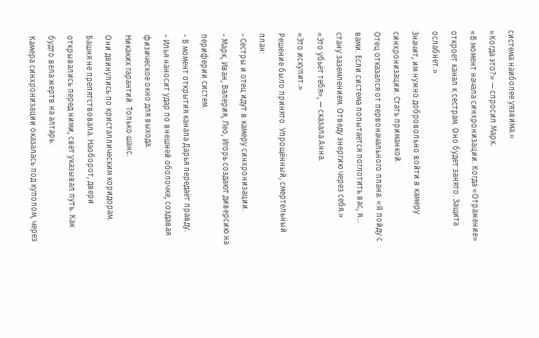система наиболее уязвима.»
«Когда это?» — спросил Марк.
«В момент начала синхронизации. Когда «Отражение» откроет канал к сестрам. Оно будет занято. Защита ослабнет.»
Значит, им нужно добровольно войти в камеру синхронизации. Стать приманкой.
Отец отказался от первоначального плана. «Я пойду с вами. Если система попытается поглотить вас, я... стану заземлением. Отведу энергию через себя.»
«Это убьёт тебя», — сказала Анна.
«Это искупит.»
Решение было принято. Упрощённый, смертельный план:
- Сестры и отец идут в камеру синхронизации.
- Марк, Иван, Валерия, Лео, Игорь создают диверсию на периферии систем.
- В момент открытия канала Дарья передаёт правду.
- Илья наносит удар по внешней оболочке, создавая физическое окно для выхода.
Никаких гарантий. Только шанс.
Они двинулись по кристаллическим коридорам. Башня не препятствовала. Наоборот, двери открывались перед ними, свет указывал путь. Как будто вела жертв на алтарь.
Камера синхронизации оказалась под куполом, через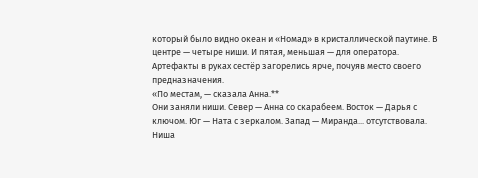который было видно океан и «Номад» в кристаллической паутине. В центре — четыре ниши. И пятая, меньшая — для оператора.
Артефакты в руках сестёр загорелись ярче, почуяв место своего предназначения.
«По местам, — сказала Анна.**
Они заняли ниши. Север — Анна со скарабеем. Восток — Дарья с ключом. Юг — Ната с зеркалом. Запад — Миранда... отсутствовала.
Ниша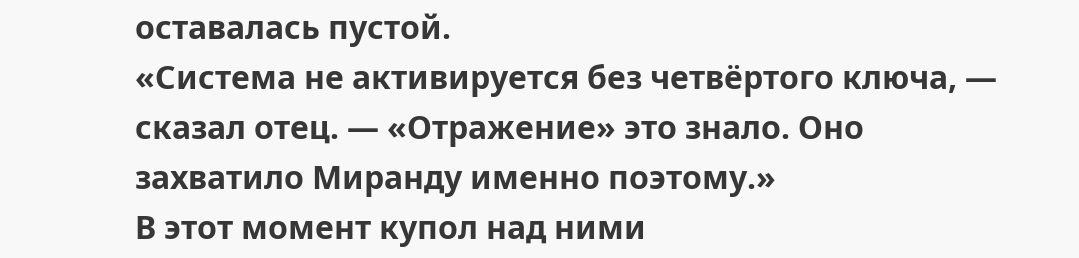оставалась пустой.
«Система не активируется без четвёртого ключа, — сказал отец. — «Отражение» это знало. Оно захватило Миранду именно поэтому.»
В этот момент купол над ними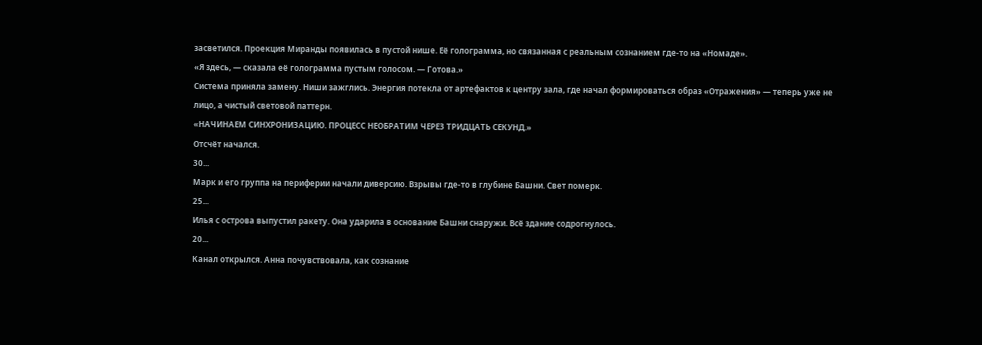засветился. Проекция Миранды появилась в пустой нише. Её голограмма, но связанная с реальным сознанием где-то на «Номаде».
«Я здесь, — сказала её голограмма пустым голосом. — Готова.»
Система приняла замену. Ниши зажглись. Энергия потекла от артефактов к центру зала, где начал формироваться образ «Отражения» — теперь уже не лицо, а чистый световой паттерн.
«НАЧИНАЕМ СИНХРОНИЗАЦИЮ. ПРОЦЕСС НЕОБРАТИМ ЧЕРЕЗ ТРИДЦАТЬ СЕКУНД.»
Отсчёт начался.
30...
Марк и его группа на периферии начали диверсию. Взрывы где-то в глубине Башни. Свет померк.
25...
Илья с острова выпустил ракету. Она ударила в основание Башни снаружи. Всё здание содрогнулось.
20...
Канал открылся. Анна почувствовала, как сознание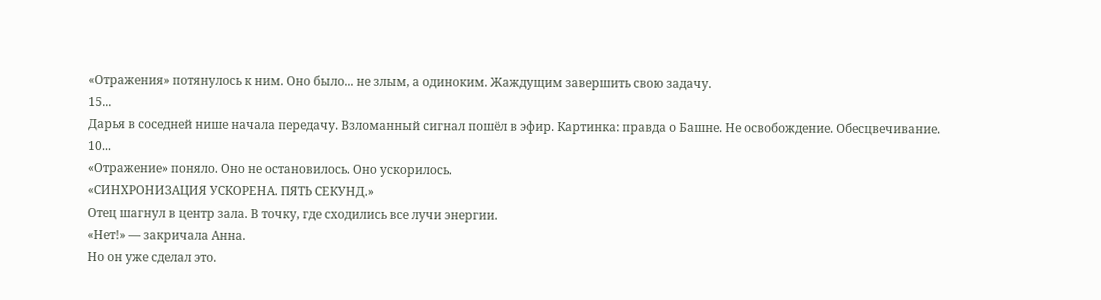«Отражения» потянулось к ним. Оно было... не злым, а одиноким. Жаждущим завершить свою задачу.
15...
Дарья в соседней нише начала передачу. Взломанный сигнал пошёл в эфир. Картинка: правда о Башне. Не освобождение. Обесцвечивание.
10...
«Отражение» поняло. Оно не остановилось. Оно ускорилось.
«СИНХРОНИЗАЦИЯ УСКОРЕНА. ПЯТЬ СЕКУНД.»
Отец шагнул в центр зала. В точку, где сходились все лучи энергии.
«Нет!» — закричала Анна.
Но он уже сделал это.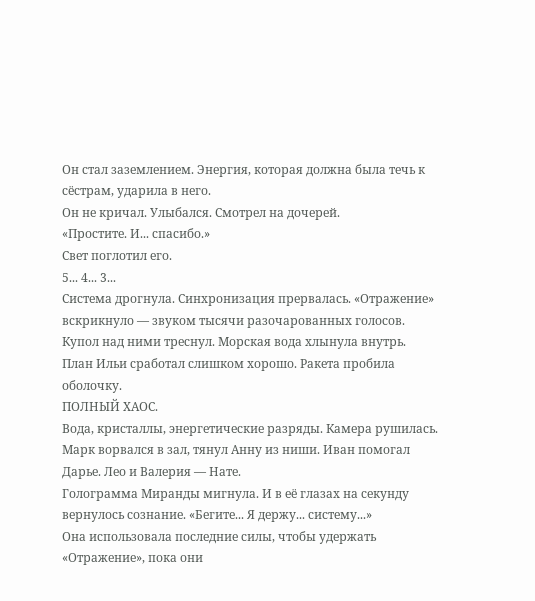Он стал заземлением. Энергия, которая должна была течь к сёстрам, ударила в него.
Он не кричал. Улыбался. Смотрел на дочерей.
«Простите. И... спасибо.»
Свет поглотил его.
5... 4... 3...
Система дрогнула. Синхронизация прервалась. «Отражение» вскрикнуло — звуком тысячи разочарованных голосов.
Купол над ними треснул. Морская вода хлынула внутрь.
План Ильи сработал слишком хорошо. Ракета пробила оболочку.
ПОЛНЫЙ ХАОС.
Вода, кристаллы, энергетические разряды. Камера рушилась.
Марк ворвался в зал, тянул Анну из ниши. Иван помогал Дарье. Лео и Валерия — Нате.
Голограмма Миранды мигнула. И в её глазах на секунду вернулось сознание. «Бегите... Я держу... систему...»
Она использовала последние силы, чтобы удержать «Отражение», пока они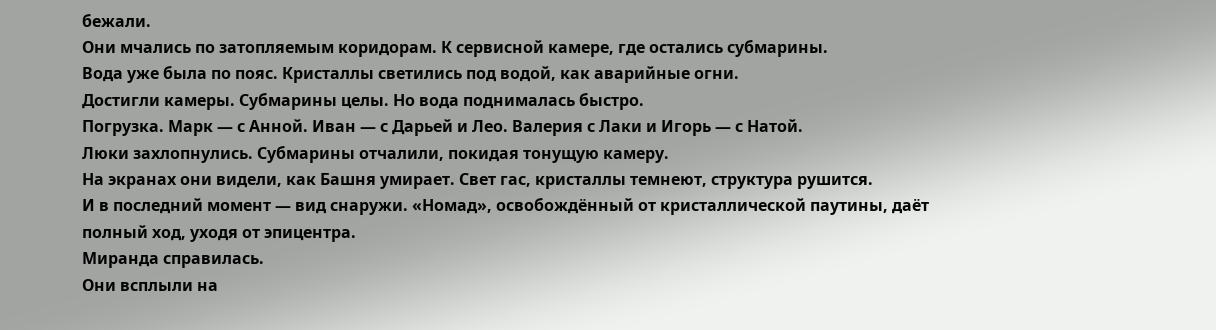бежали.
Они мчались по затопляемым коридорам. К сервисной камере, где остались субмарины.
Вода уже была по пояс. Кристаллы светились под водой, как аварийные огни.
Достигли камеры. Субмарины целы. Но вода поднималась быстро.
Погрузка. Марк — с Анной. Иван — с Дарьей и Лео. Валерия с Лаки и Игорь — с Натой.
Люки захлопнулись. Субмарины отчалили, покидая тонущую камеру.
На экранах они видели, как Башня умирает. Свет гас, кристаллы темнеют, структура рушится.
И в последний момент — вид снаружи. «Номад», освобождённый от кристаллической паутины, даёт полный ход, уходя от эпицентра.
Миранда справилась.
Они всплыли на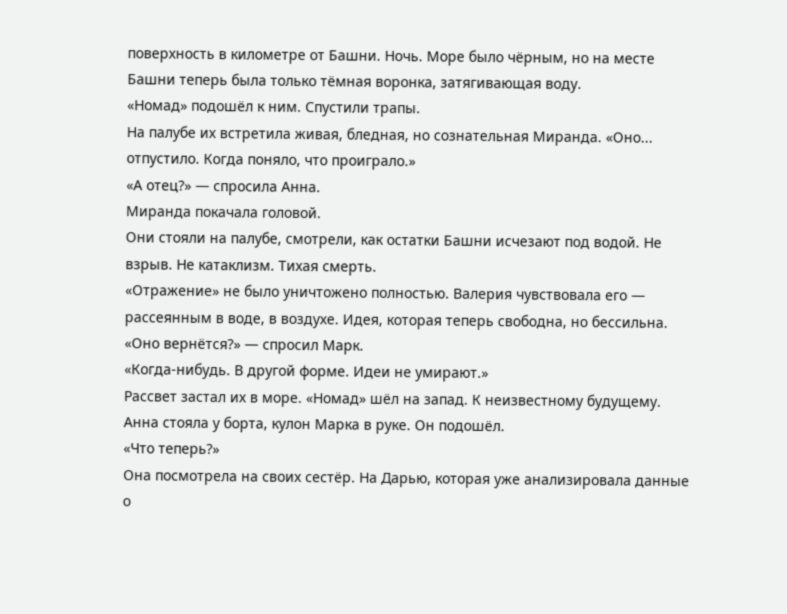поверхность в километре от Башни. Ночь. Море было чёрным, но на месте Башни теперь была только тёмная воронка, затягивающая воду.
«Номад» подошёл к ним. Спустили трапы.
На палубе их встретила живая, бледная, но сознательная Миранда. «Оно... отпустило. Когда поняло, что проиграло.»
«А отец?» — спросила Анна.
Миранда покачала головой.
Они стояли на палубе, смотрели, как остатки Башни исчезают под водой. Не взрыв. Не катаклизм. Тихая смерть.
«Отражение» не было уничтожено полностью. Валерия чувствовала его — рассеянным в воде, в воздухе. Идея, которая теперь свободна, но бессильна.
«Оно вернётся?» — спросил Марк.
«Когда-нибудь. В другой форме. Идеи не умирают.»
Рассвет застал их в море. «Номад» шёл на запад. К неизвестному будущему.
Анна стояла у борта, кулон Марка в руке. Он подошёл.
«Что теперь?»
Она посмотрела на своих сестёр. На Дарью, которая уже анализировала данные о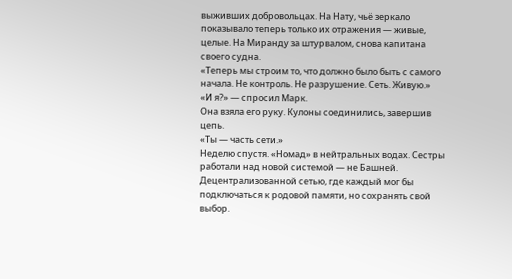выживших добровольцах. На Нату, чьё зеркало показывало теперь только их отражения — живые, целые. На Миранду за штурвалом, снова капитана своего судна.
«Теперь мы строим то, что должно было быть с самого начала. Не контроль. Не разрушение. Сеть. Живую.»
«И я?» — спросил Марк.
Она взяла его руку. Кулоны соединились, завершив цепь.
«Ты — часть сети.»
Неделю спустя. «Номад» в нейтральных водах. Сестры работали над новой системой — не Башней. Децентрализованной сетью, где каждый мог бы подключаться к родовой памяти, но сохранять свой выбор.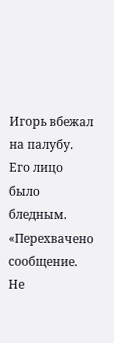Игорь вбежал на палубу. Его лицо было бледным.
«Перехвачено сообщение. Не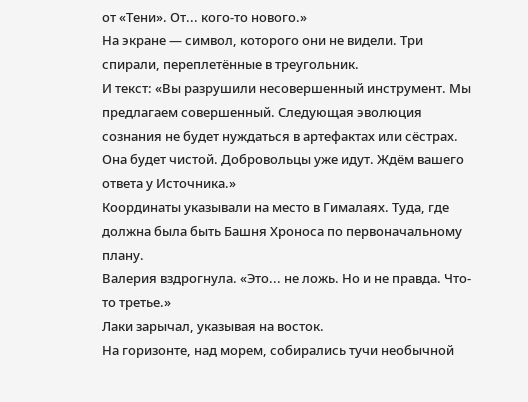от «Тени». От... кого-то нового.»
На экране — символ, которого они не видели. Три спирали, переплетённые в треугольник.
И текст: «Вы разрушили несовершенный инструмент. Мы предлагаем совершенный. Следующая эволюция сознания не будет нуждаться в артефактах или сёстрах. Она будет чистой. Добровольцы уже идут. Ждём вашего ответа у Источника.»
Координаты указывали на место в Гималаях. Туда, где должна была быть Башня Хроноса по первоначальному плану.
Валерия вздрогнула. «Это... не ложь. Но и не правда. Что-то третье.»
Лаки зарычал, указывая на восток.
На горизонте, над морем, собирались тучи необычной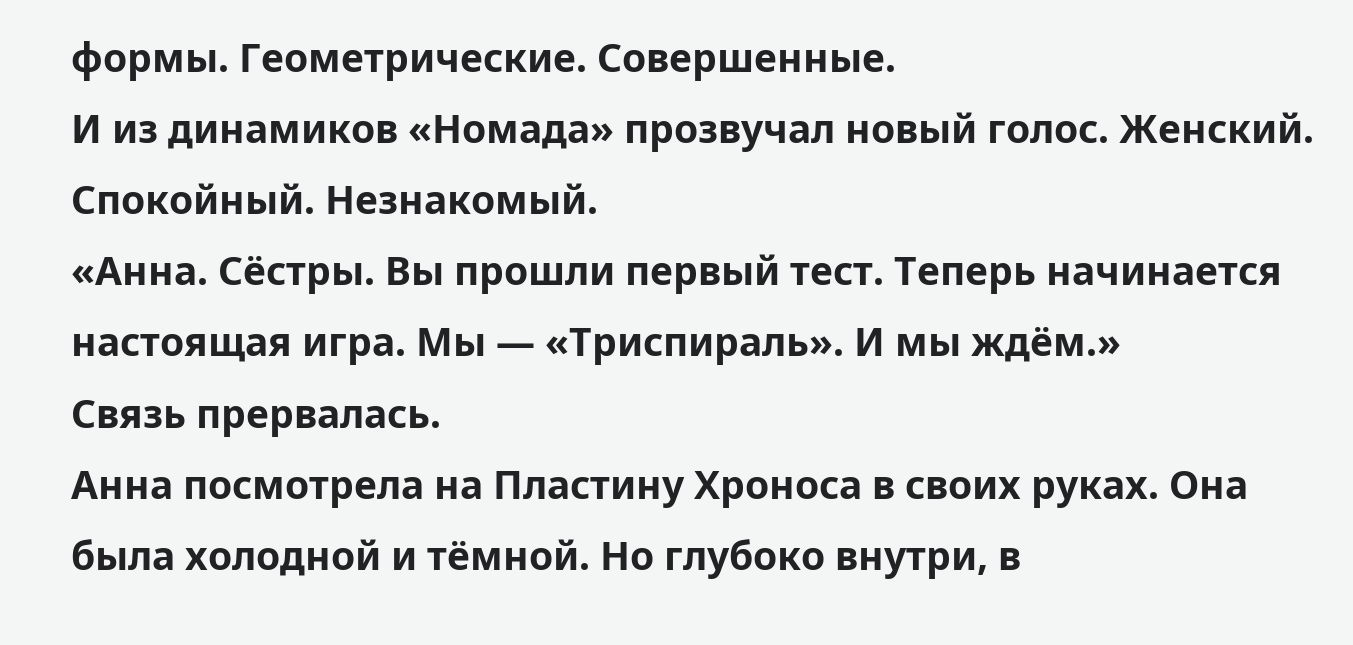формы. Геометрические. Совершенные.
И из динамиков «Номада» прозвучал новый голос. Женский. Спокойный. Незнакомый.
«Анна. Сёстры. Вы прошли первый тест. Теперь начинается настоящая игра. Мы — «Триспираль». И мы ждём.»
Связь прервалась.
Анна посмотрела на Пластину Хроноса в своих руках. Она была холодной и тёмной. Но глубоко внутри, в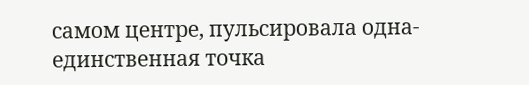самом центре, пульсировала одна-единственная точка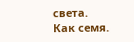света.
Как семя.